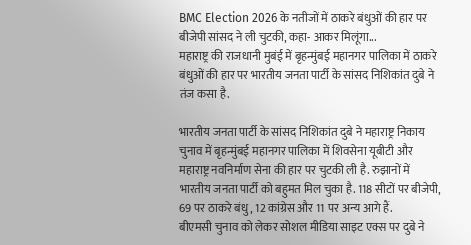BMC Election 2026 के नतीजों में ठाकरे बंधुओं की हार पर बीजेपी सांसद ने ली चुटकी, कहा- आकर मिलूंगा...
महाराष्ट्र की राजधानी मुबंई में बृहन्मुंबई महानगर पालिका में ठाकरे बंधुओं की हार पर भारतीय जनता पार्टी के सांसद निशिकांत दुबे ने तंज कसा है.

भारतीय जनता पार्टी के सांसद निशिकांत दुबे ने महाराष्ट्र निकाय चुनाव में बृहन्मुंबई महानगर पालिका में शिवसेना यूबीटी और महाराष्ट्र नवनिर्माण सेना की हार पर चुटकी ली है. रुझानों में भारतीय जनता पार्टी को बहुमत मिल चुका है. 118 सीटों पर बीजेपी, 69 पर ठाकरे बंधु, 12 कांग्रेस और 11 पर अन्य आगे हैं.
बीएमसी चुनाव को लेकर सोशल मीडिया साइट एक्स पर दुबे ने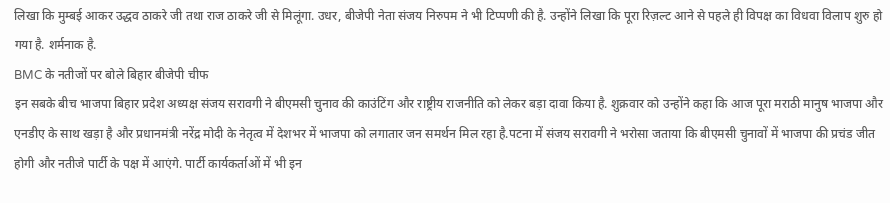लिखा कि मुम्बई आकर उद्धव ठाकरे जी तथा राज ठाकरे जी से मिलूंगा. उधर, बीजेपी नेता संजय निरुपम ने भी टिप्पणी की है. उन्होंने लिखा कि पूरा रिज़ल्ट आने से पहले ही विपक्ष का विधवा विलाप शुरु हो गया है. शर्मनाक है.
BMC के नतीजों पर बोले बिहार बीजेपी चीफ
इन सबके बीच भाजपा बिहार प्रदेश अध्यक्ष संजय सरावगी ने बीएमसी चुनाव की काउंटिंग और राष्ट्रीय राजनीति को लेकर बड़ा दावा किया है. शुक्रवार को उन्होंने कहा कि आज पूरा मराठी मानुष भाजपा और एनडीए के साथ खड़ा है और प्रधानमंत्री नरेंद्र मोदी के नेतृत्व में देशभर में भाजपा को लगातार जन समर्थन मिल रहा है.पटना में संजय सरावगी ने भरोसा जताया कि बीएमसी चुनावों में भाजपा की प्रचंड जीत होगी और नतीजे पार्टी के पक्ष में आएंगे. पार्टी कार्यकर्ताओं में भी इन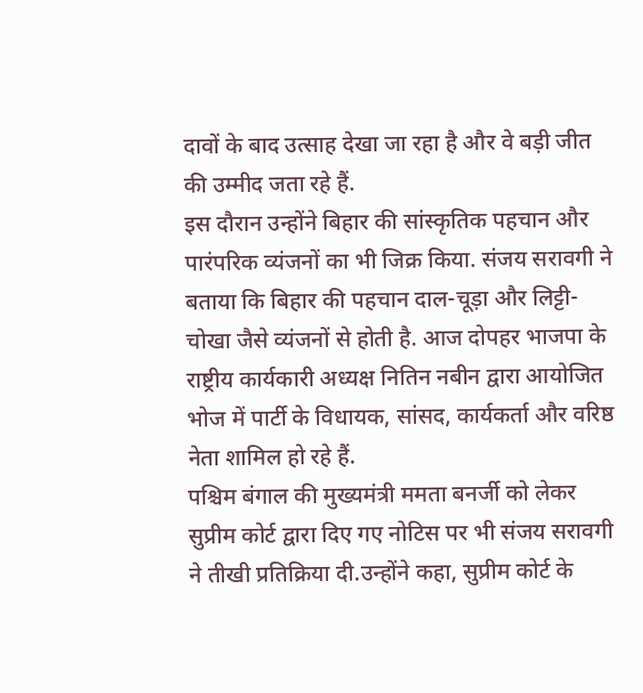दावों के बाद उत्साह देखा जा रहा है और वे बड़ी जीत की उम्मीद जता रहे हैं.
इस दौरान उन्होंने बिहार की सांस्कृतिक पहचान और पारंपरिक व्यंजनों का भी जिक्र किया. संजय सरावगी ने बताया कि बिहार की पहचान दाल-चूड़ा और लिट्टी-चोखा जैसे व्यंजनों से होती है. आज दोपहर भाजपा के राष्ट्रीय कार्यकारी अध्यक्ष नितिन नबीन द्वारा आयोजित भोज में पार्टी के विधायक, सांसद, कार्यकर्ता और वरिष्ठ नेता शामिल हो रहे हैं.
पश्चिम बंगाल की मुख्यमंत्री ममता बनर्जी को लेकर सुप्रीम कोर्ट द्वारा दिए गए नोटिस पर भी संजय सरावगी ने तीखी प्रतिक्रिया दी.उन्होंने कहा, सुप्रीम कोर्ट के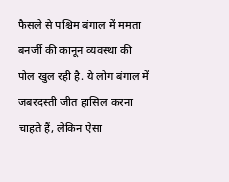फैसले से पश्चिम बंगाल में ममता बनर्जी की कानून व्यवस्था की पोल खुल रही है. ये लोग बंगाल में जबरदस्ती जीत हासिल करना चाहते हैं, लेकिन ऐसा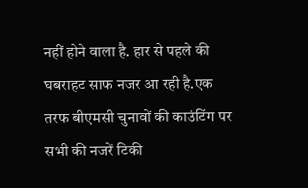नहीं होने वाला है. हार से पहले की घबराहट साफ नजर आ रही है.एक तरफ बीएमसी चुनावों की काउंटिंग पर सभी की नजरें टिकी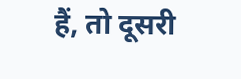हैं, तो दूसरी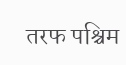तरफ पश्चिम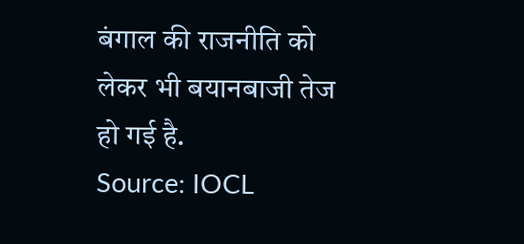बंगाल की राजनीति को लेकर भी बयानबाजी तेज हो गई है.
Source: IOCL